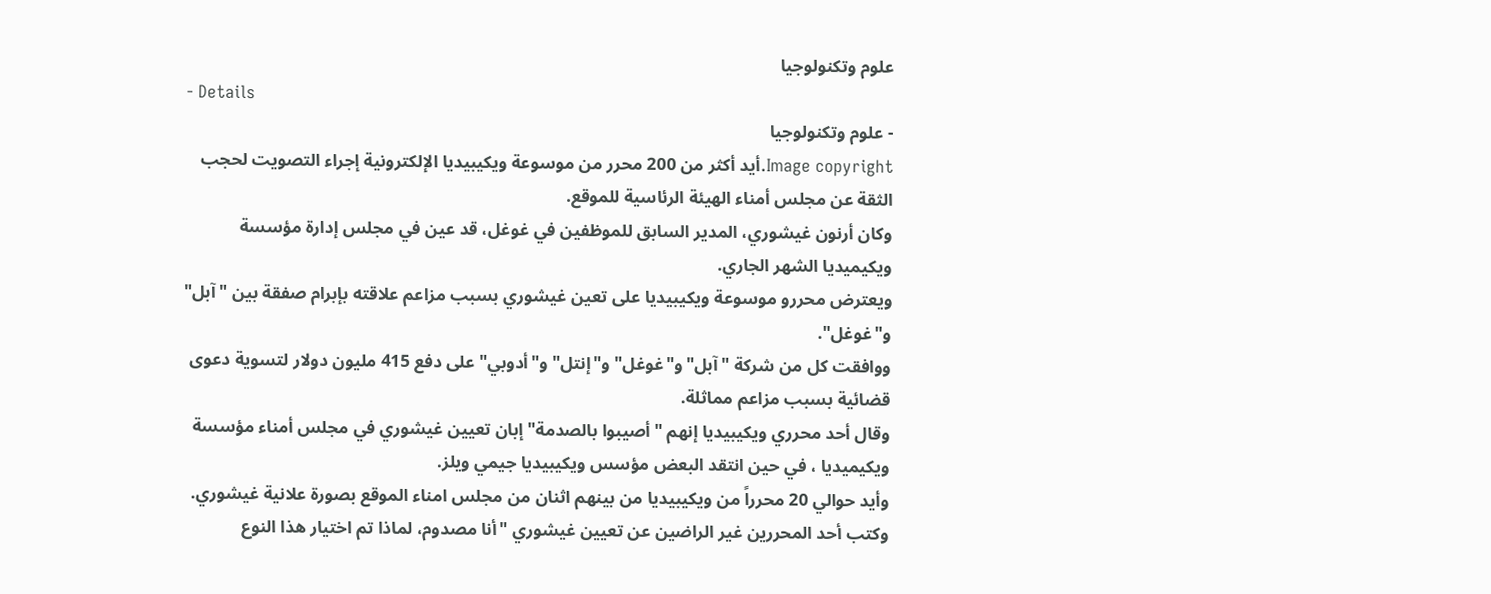علوم وتكنولوجيا
- Details
- علوم وتكنولوجيا
Image copyright.أيد أكثر من 200 محرر من موسوعة ويكيبيديا الإلكترونية إجراء التصويت لحجب الثقة عن مجلس أمناء الهيئة الرئاسية للموقع.
وكان أرنون غيشوري، المدير السابق للموظفين في غوغل، قد عين في مجلس إدارة مؤسسة ويكيميديا الشهر الجاري.
ويعترض محررو موسوعة ويكيبيديا على تعين غيشوري بسبب مزاعم علاقته بإبرام صفقة بين "آبل" و"غوغل".
ووافقت كل من شركة "آبل"و"غوغل" و"إنتل" و"أدوبي" على دفع 415 مليون دولار لتسوية دعوى قضائية بسبب مزاعم مماثلة.
وقال أحد محرري ويكيبيديا إنهم "أصيبوا بالصدمة" إبان تعيين غيشوري في مجلس أمناء مؤسسة ويكيميديا ، في حين انتقد البعض مؤسس ويكيبيديا جيمي ويلز.
وأيد حوالي 20 محرراً من ويكيبيديا من بينهم اثنان من مجلس امناء الموقع بصورة علانية غيشوري.
وكتب أحد المحررين غير الراضين عن تعيين غيشوري "أنا مصدوم، لماذا تم اختيار هذا النوع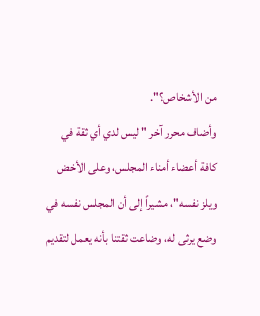من الأشخاص؟".
وأضاف محرر آخر " ليس لدي أي ثقة في كافة أعضاء أمناء المجلس، وعلى الأخض ويلز نفسه"، مشيراً إلى أن المجلس نفسه في وضع يرثى له، وضاعت ثقتنا بأنه يعمل لتقديم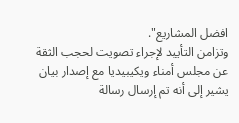افضل المشاريع".
وتزامن التأييد لإجراء تصويت لحجب الثقة عن مجلس أمناء ويكيبيديا مع إصدار بيان يشير إلى أنه تم إرسال رسالة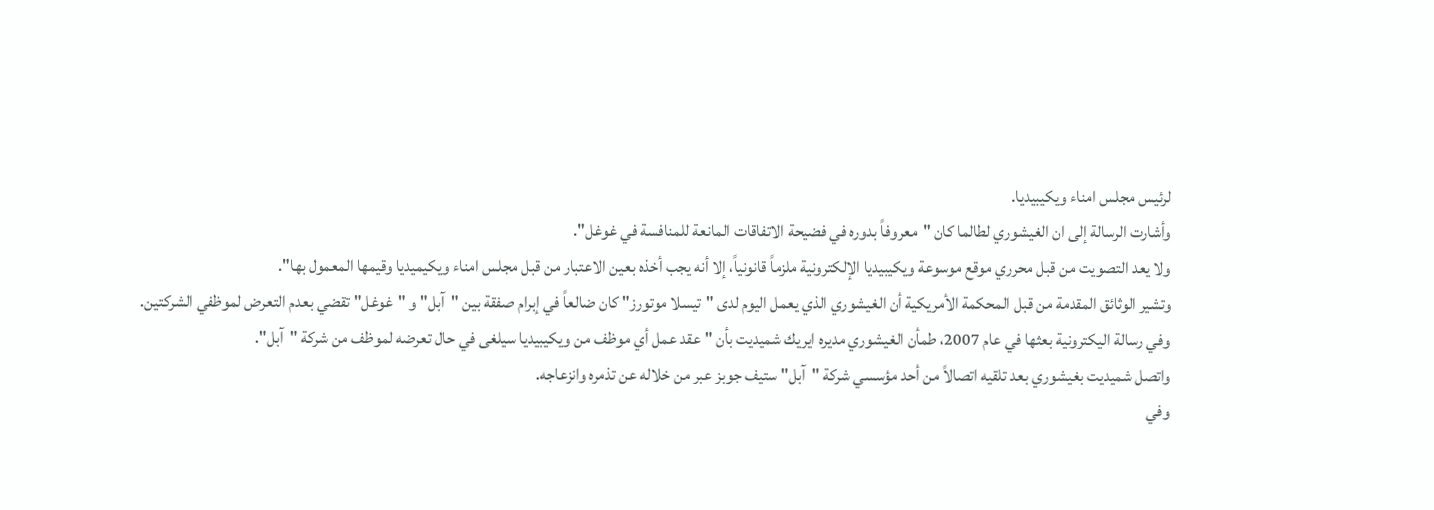لرئيس مجلس امناء ويكيبيديا.
وأشارت الرسالة إلى ان الغيشوري لطالما كان "معروفاً بدوره في فضيحة الاتفاقات المانعة للمنافسة في غوغل".
ولا يعد التصويت من قبل محرري موقع موسوعة ويكيبيديا الإلكترونية ملزماً قانونياً، إلا أنه يجب أخذه بعين الاعتبار من قبل مجلس امناء ويكيميديا وقيمها المعمول بها".
وتشير الوثائق المقدمة من قبل المحكمة الأمريكية أن الغيشوري الذي يعمل اليوم لدى "تيسلا موتورز" كان ضالعاً في إبرام صفقة بين "آبل" و "غوغل" تقضي بعدم التعرض لموظفي الشركتين.
وفي رسالة اليكترونية بعثها في عام 2007، طمأن الغيشوري مديره ايريك شميديت بأن "عقد عمل أي موظف من ويكيبيديا سيلغى في حال تعرضه لموظف من شركة "آبل".
واتصل شميديت بغيشوري بعد تلقيه اتصالاً من أحد مؤسسي شركة "آبل" ستيف جوبز عبر من خلاله عن تذمره وانزعاجه.
وفي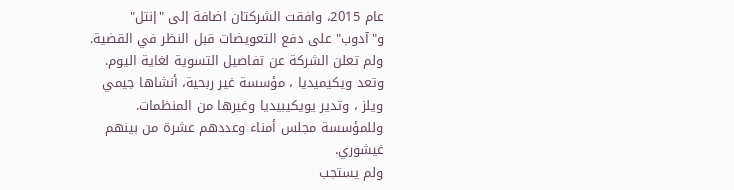عام 2015، وافقت الشركتان اضافة إلى "إنتل" و"آدوب" على دفع التعويضات قبل النظر في القضية.
ولم تعلن الشركة عن تفاصيل التسوية لغاية اليوم.
وتعد ويكيميديا ، مؤسسة غير ربحية، أنشاها جيمي ويلز ، وتدير يويكيبيديا وغيرها من المنظمات.
وللمؤسسة مجلس أمناء وعددهم عشرة من بينهم غيشوري.
ولم يستجب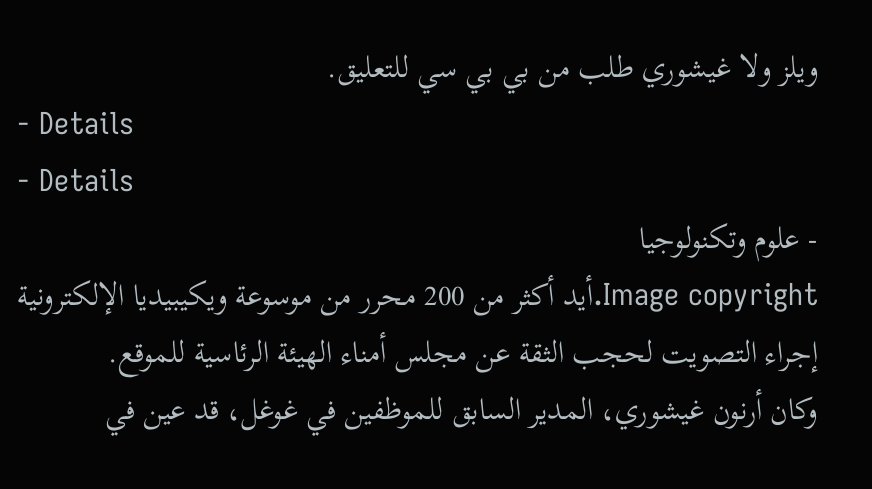ويلز ولا غيشوري طلب من بي بي سي للتعليق.
- Details
- Details
- علوم وتكنولوجيا
Image copyright.أيد أكثر من 200 محرر من موسوعة ويكيبيديا الإلكترونية إجراء التصويت لحجب الثقة عن مجلس أمناء الهيئة الرئاسية للموقع.
وكان أرنون غيشوري، المدير السابق للموظفين في غوغل، قد عين في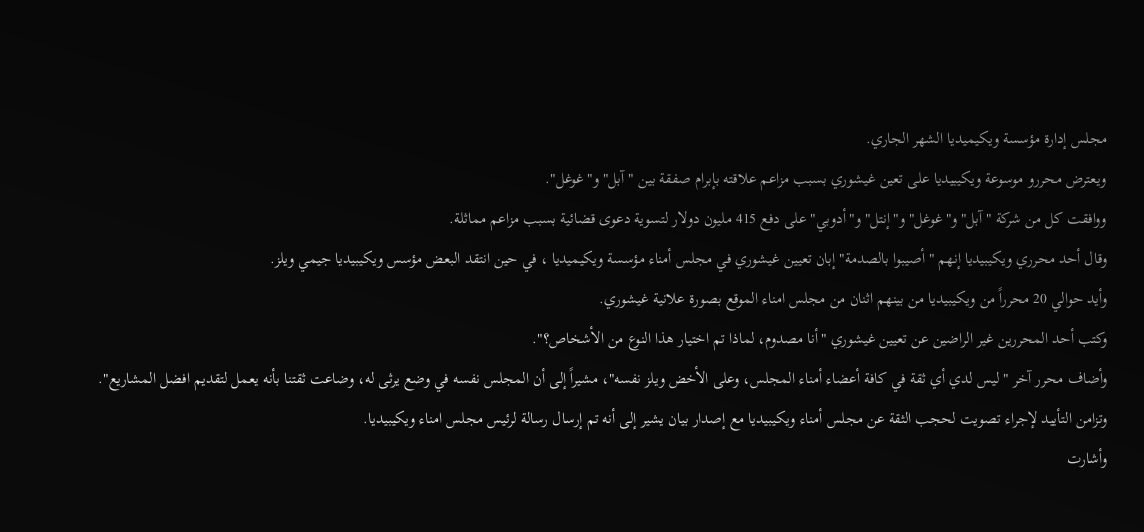مجلس إدارة مؤسسة ويكيميديا الشهر الجاري.
ويعترض محررو موسوعة ويكيبيديا على تعين غيشوري بسبب مزاعم علاقته بإبرام صفقة بين "آبل" و"غوغل".
ووافقت كل من شركة "آبل"و"غوغل" و"إنتل" و"أدوبي" على دفع 415 مليون دولار لتسوية دعوى قضائية بسبب مزاعم مماثلة.
وقال أحد محرري ويكيبيديا إنهم "أصيبوا بالصدمة" إبان تعيين غيشوري في مجلس أمناء مؤسسة ويكيميديا ، في حين انتقد البعض مؤسس ويكيبيديا جيمي ويلز.
وأيد حوالي 20 محرراً من ويكيبيديا من بينهم اثنان من مجلس امناء الموقع بصورة علانية غيشوري.
وكتب أحد المحررين غير الراضين عن تعيين غيشوري "أنا مصدوم، لماذا تم اختيار هذا النوع من الأشخاص؟".
وأضاف محرر آخر " ليس لدي أي ثقة في كافة أعضاء أمناء المجلس، وعلى الأخض ويلز نفسه"، مشيراً إلى أن المجلس نفسه في وضع يرثى له، وضاعت ثقتنا بأنه يعمل لتقديم افضل المشاريع".
وتزامن التأييد لإجراء تصويت لحجب الثقة عن مجلس أمناء ويكيبيديا مع إصدار بيان يشير إلى أنه تم إرسال رسالة لرئيس مجلس امناء ويكيبيديا.
وأشارت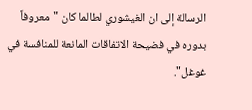الرسالة إلى ان الغيشوري لطالما كان "معروفاً بدوره في فضيحة الاتفاقات المانعة للمنافسة في غوغل".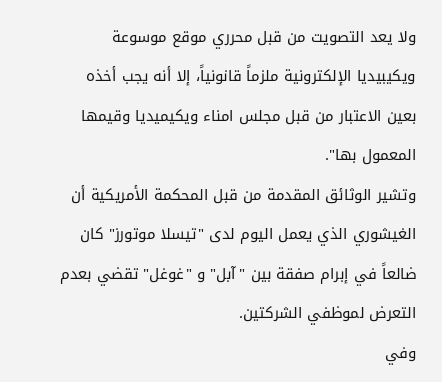ولا يعد التصويت من قبل محرري موقع موسوعة ويكيبيديا الإلكترونية ملزماً قانونياً، إلا أنه يجب أخذه بعين الاعتبار من قبل مجلس امناء ويكيميديا وقيمها المعمول بها".
وتشير الوثائق المقدمة من قبل المحكمة الأمريكية أن الغيشوري الذي يعمل اليوم لدى "تيسلا موتورز" كان ضالعاً في إبرام صفقة بين "آبل" و "غوغل" تقضي بعدم التعرض لموظفي الشركتين.
وفي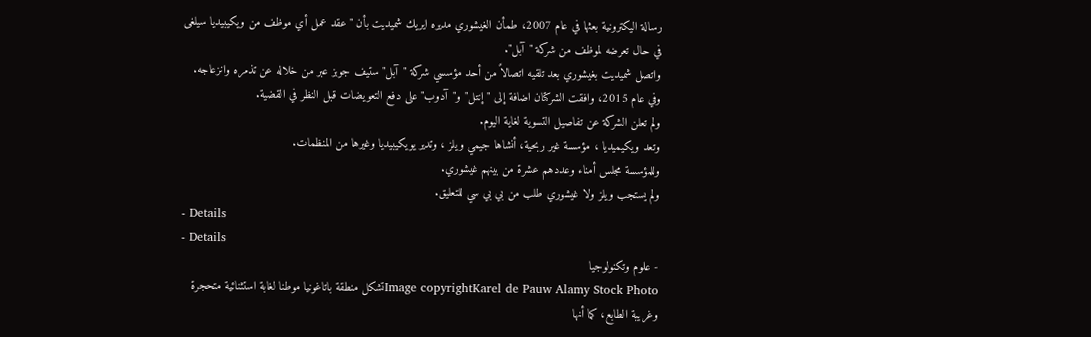رسالة اليكترونية بعثها في عام 2007، طمأن الغيشوري مديره ايريك شميديت بأن "عقد عمل أي موظف من ويكيبيديا سيلغى في حال تعرضه لموظف من شركة "آبل".
واتصل شميديت بغيشوري بعد تلقيه اتصالاً من أحد مؤسسي شركة "آبل" ستيف جوبز عبر من خلاله عن تذمره وانزعاجه.
وفي عام 2015، وافقت الشركتان اضافة إلى "إنتل" و"آدوب" على دفع التعويضات قبل النظر في القضية.
ولم تعلن الشركة عن تفاصيل التسوية لغاية اليوم.
وتعد ويكيميديا ، مؤسسة غير ربحية، أنشاها جيمي ويلز ، وتدير يويكيبيديا وغيرها من المنظمات.
وللمؤسسة مجلس أمناء وعددهم عشرة من بينهم غيشوري.
ولم يستجب ويلز ولا غيشوري طلب من بي بي سي للتعليق.
- Details
- Details
- علوم وتكنولوجيا
Image copyrightKarel de Pauw Alamy Stock Photoتشكل منطقة باتاغونيا موطنا لغابة استثنائية متحجرة وغريبة الطابع، كما أنها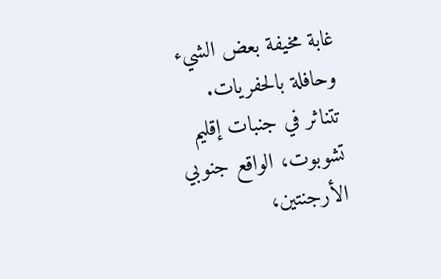غابة مخيفة بعض الشيء وحافلة بالحفريات.
تتناثر في جنبات إقليم تشوبوت، الواقع جنوبي الأرجنتين،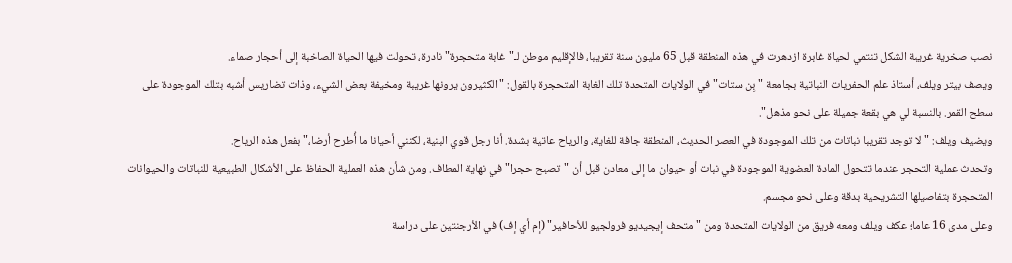نصب صخرية غريبة الشكل تنتمي لحياة غابرة ازدهرت في هذه المنطقة قبل 65 مليون سنة تقريبا، فالإقليم موطن لـ"غابة متحجرة" نادرة، تحولت فيها الحياة الصاخبة إلى أحجار صماء.
ويصف بيتر ويلف، أستاذ علم الحفريات النباتية بجامعة "بِن ستات" في الولايات المتحدة تلك الغابة المتحجرة بالقول: "الكثيرون يرونها غريبة ومخيفة بعض الشيء، وذات تضاريس أشبه بتلك الموجودة على سطح القمر. بالنسبة لي هي بقعة جميلة على نحو مذهل".
ويضيف ويلف: "لا توجد تقريبا نباتات من تلك الموجودة في العصر الحديث، المنطقة جافة للغاية، والرياح عاتية بشدة. أنا رجل قوي البنية، لكنني أحيانا ما أُطرح أرضا،" بفعل هذه الرياح.
وتحدث عملية التحجر عندما تتحول المادة العضوية الموجودة في نبات أو حيوان ما إلى معادن قبل أن "تصبح حجرا" في نهاية المطاف. ومن شأن هذه العملية الحفاظ على الأشكال الطبيعية للنباتات والحيوانات المتحجرة بتفاصيلها التشريحية بدقة وعلى نحو مجسم.
وعلى مدى 16 عاما؛ عكف ويلف ومعه فريق من الولايات المتحدة ومن "متحف إيجيديو فرولجيو للأحافير" (إم أي إف) في الأرجنتين على دراسة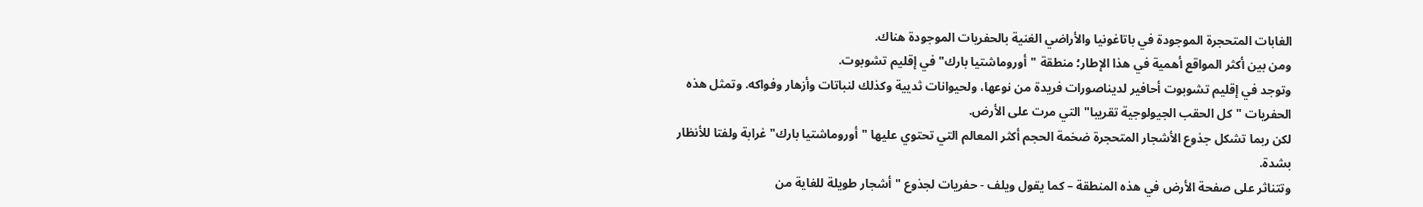الغابات المتحجرة الموجودة في باتاغونيا والأراضي الغنية بالحفريات الموجودة هناك.
ومن بين أكثر المواقع أهمية في هذا الإطار؛ منطقة "أوروماشتيا بارك" في إقليم تشوبوت.
وتوجد في إقليم تشوبوت أحافير لديناصورات فريدة من نوعها، ولحيوانات ثديية وكذلك لنباتات وأزهار وفواكه. وتمثل هذه الحفريات "كل الحقب الجيولوجية تقريبا" التي مرت على الأرض.
لكن ربما تشكل جذوع الأشجار المتحجرة ضخمة الحجم أكثر المعالم التي تحتوي عليها "أوروماشتيا بارك" غرابة ولفتا للأنظار بشدة.
وتتناثر على صفحة الأرض في هذه المنطقة – كما يقول ويلف - حفريات لجذوع "أشجار طويلة للغاية من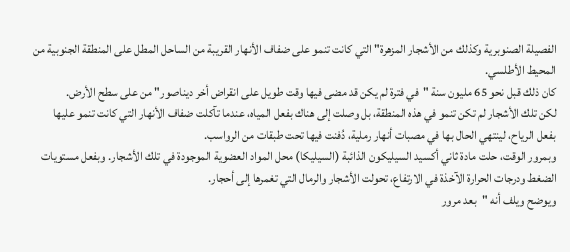الفصيلة الصنوبرية وكذلك من الأشجار المزهرة" التي كانت تنمو على ضفاف الأنهار القريبة من الساحل المطل على المنطقة الجنوبية من المحيط الأطلسي.
كان ذلك قبل نحو 65 مليون سنة "في فترة لم يكن قد مضى فيها وقت طويل على انقراض أخر ديناصور" من على سطح الأرض.
لكن تلك الأشجار لم تكن تنمو في هذه المنطقة، بل وصلت إلى هناك بفعل المياه، عندما تآكلت ضفاف الأنهار التي كانت تنمو عليها بفعل الرياح، لينتهي الحال بها في مصبات أنهار رملية، دُفنت فيها تحت طبقات من الرواسب.
وبمرور الوقت، حلت مادة ثاني أكسيد السيليكون الذائبة (السيليكا) محل المواد العضوية الموجودة في تلك الأشجار. وبفعل مستويات الضغط ودرجات الحرارة الآخذة في الارتفاع، تحولت الأشجار والرمال التي تغمرها إلى أحجار.
ويوضح ويلف أنه "بعد مرور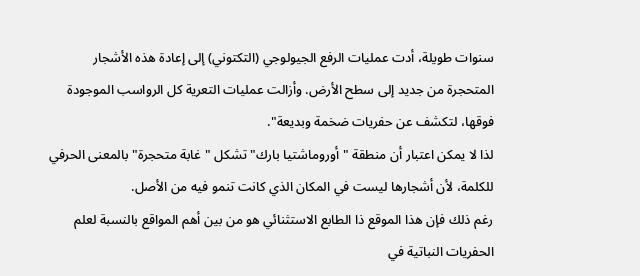سنوات طويلة، أدت عمليات الرفع الجيولوجي (التكتوني) إلى إعادة هذه الأشجار المتحجرة من جديد إلى سطح الأرض. وأزالت عمليات التعرية كل الرواسب الموجودة فوقها، لتكشف عن حفريات ضخمة وبديعة".
لذا لا يمكن اعتبار أن منطقة "أوروماشتيا بارك" تشكل "غابة متحجرة" بالمعنى الحرفي للكلمة، لأن أشجارها ليست في المكان الذي كانت تنمو فيه من الأصل.
رغم ذلك فإن هذا الموقع ذا الطابع الاستثنائي هو من بين أهم المواقع بالنسبة لعلم الحفريات النباتية في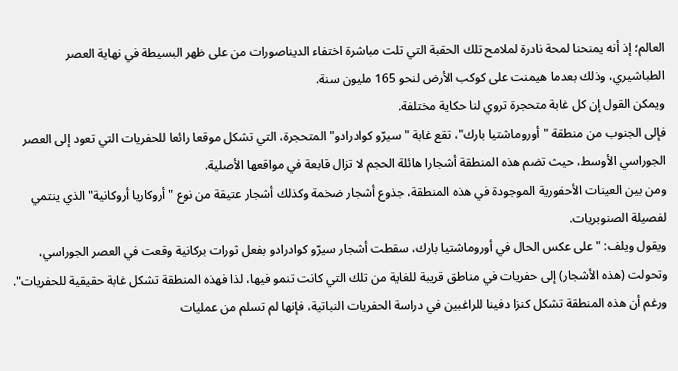العالم؛ إذ أنه يمنحنا لمحة نادرة لملامح تلك الحقبة التي تلت مباشرة اختفاء الديناصورات من على ظهر البسيطة في نهاية العصر الطباشيري، وذلك بعدما هيمنت على كوكب الأرض لنحو 165 مليون سنة.
ويمكن القول إن كل غابة متحجرة تروي لنا حكاية مختلفة.
فإلى الجنوب من منطقة "أوروماشتيا بارك"، تقع غابة "سيرّو كوادرادو" المتحجرة، التي تشكل موقعا رائعا للحفريات التي تعود إلى العصر الجوراسي الأوسط، حيث تضم هذه المنطقة أشجارا هائلة الحجم لا تزال قابعة في مواقعها الأصلية.
ومن بين العينات الأحفورية الموجودة في هذه المنطقة، جذوع أشجار ضخمة وكذلك أشجار عتيقة من نوع "أروكاريا أروكانية" الذي ينتمي لفصيلة الصنوبريات.
ويقول ويلف: "على عكس الحال في أوروماشتيا بارك، سقطت أشجار سيرّو كوادرادو بفعل ثورات بركانية وقعت في العصر الجوراسي، وتحولت (هذه الأشجار) إلى حفريات في مناطق قريبة للغاية من تلك التي كانت تنمو فيها، لذا فهذه المنطقة تشكل غابة حقيقية للحفريات".
ورغم أن هذه المنطقة تشكل كنزا دفينا للراغبين في دراسة الحفريات النباتية، فإنها لم تسلم من عمليات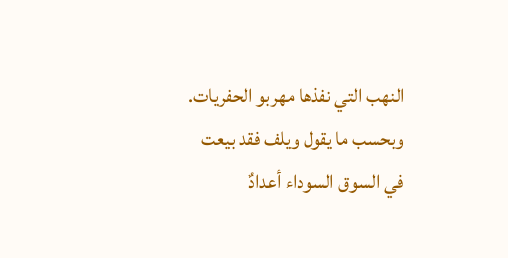النهب التي نفذها مهربو الحفريات.
وبحسب ما يقول ويلف فقد بيعت في السوق السوداء أعدادٌ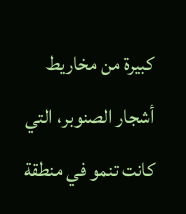كبيرة من مخاريط أشجار الصنوبر، التي كانت تنمو في منطقة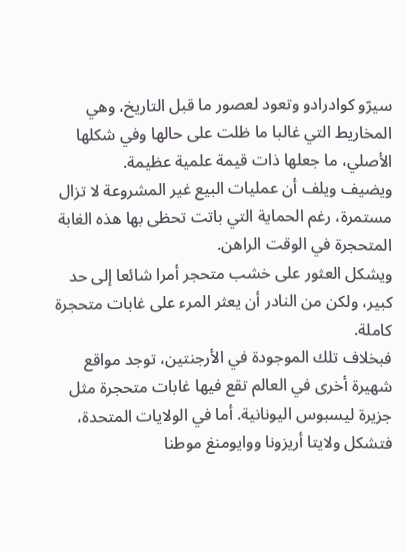سيرّو كوادرادو وتعود لعصور ما قبل التاريخ، وهي المخاريط التي غالبا ما ظلت على حالها وفي شكلها الأصلي، ما جعلها ذات قيمة علمية عظيمة.
ويضيف ويلف أن عمليات البيع غير المشروعة لا تزال مستمرة، رغم الحماية التي باتت تحظى بها هذه الغابة المتحجرة في الوقت الراهن.
ويشكل العثور على خشب متحجر أمرا شائعا إلى حد كبير، ولكن من النادر أن يعثر المرء على غابات متحجرة كاملة.
فبخلاف تلك الموجودة في الأرجنتين، توجد مواقع شهيرة أخرى في العالم تقع فيها غابات متحجرة مثل جزيرة ليسبوس اليونانية. أما في الولايات المتحدة، فتشكل ولايتا أريزونا ووايومنغ موطنا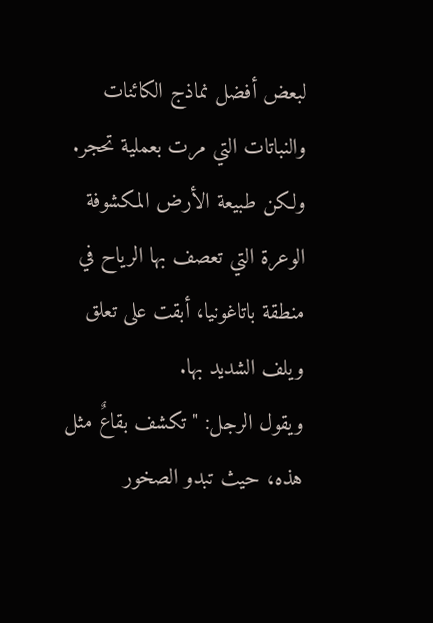لبعض أفضل نماذج الكائنات والنباتات التي مرت بعملية تحجر.
ولكن طبيعة الأرض المكشوفة الوعرة التي تعصف بها الرياح في منطقة باتاغونيا، أبقت على تعلق ويلف الشديد بها.
ويقول الرجل: "تكشف بقاعٌ مثل هذه، حيث تبدو الصخور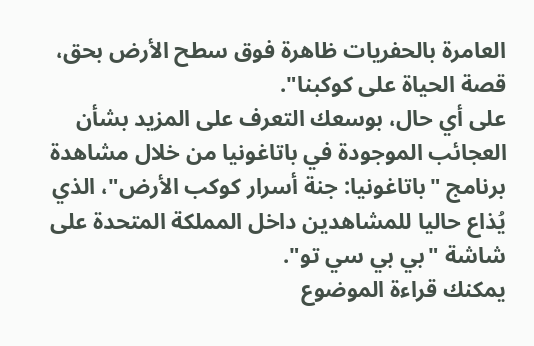العامرة بالحفريات ظاهرة فوق سطح الأرض بحق، قصة الحياة على كوكبنا".
على أي حال، بوسعك التعرف على المزيد بشأن العجائب الموجودة في باتاغونيا من خلال مشاهدة برنامج "باتاغونيا: جنة أسرار كوكب الأرض"، الذي يُذاع حاليا للمشاهدين داخل المملكة المتحدة على شاشة "بي بي سي تو".
يمكنك قراءة الموضوع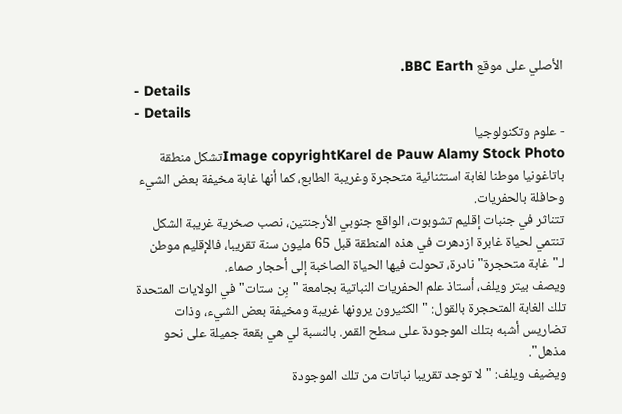الأصلي على موقع BBC Earth.
- Details
- Details
- علوم وتكنولوجيا
Image copyrightKarel de Pauw Alamy Stock Photoتشكل منطقة باتاغونيا موطنا لغابة استثنائية متحجرة وغريبة الطابع، كما أنها غابة مخيفة بعض الشيء وحافلة بالحفريات.
تتناثر في جنبات إقليم تشوبوت، الواقع جنوبي الأرجنتين، نصب صخرية غريبة الشكل تنتمي لحياة غابرة ازدهرت في هذه المنطقة قبل 65 مليون سنة تقريبا، فالإقليم موطن لـ"غابة متحجرة" نادرة، تحولت فيها الحياة الصاخبة إلى أحجار صماء.
ويصف بيتر ويلف، أستاذ علم الحفريات النباتية بجامعة "بِن ستات" في الولايات المتحدة تلك الغابة المتحجرة بالقول: "الكثيرون يرونها غريبة ومخيفة بعض الشيء، وذات تضاريس أشبه بتلك الموجودة على سطح القمر. بالنسبة لي هي بقعة جميلة على نحو مذهل".
ويضيف ويلف: "لا توجد تقريبا نباتات من تلك الموجودة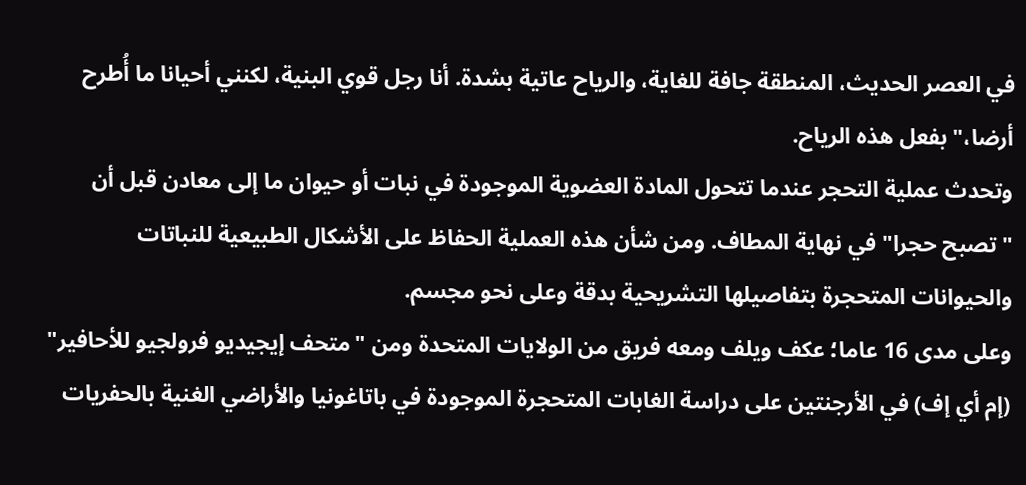في العصر الحديث، المنطقة جافة للغاية، والرياح عاتية بشدة. أنا رجل قوي البنية، لكنني أحيانا ما أُطرح أرضا،" بفعل هذه الرياح.
وتحدث عملية التحجر عندما تتحول المادة العضوية الموجودة في نبات أو حيوان ما إلى معادن قبل أن "تصبح حجرا" في نهاية المطاف. ومن شأن هذه العملية الحفاظ على الأشكال الطبيعية للنباتات والحيوانات المتحجرة بتفاصيلها التشريحية بدقة وعلى نحو مجسم.
وعلى مدى 16 عاما؛ عكف ويلف ومعه فريق من الولايات المتحدة ومن "متحف إيجيديو فرولجيو للأحافير" (إم أي إف) في الأرجنتين على دراسة الغابات المتحجرة الموجودة في باتاغونيا والأراضي الغنية بالحفريات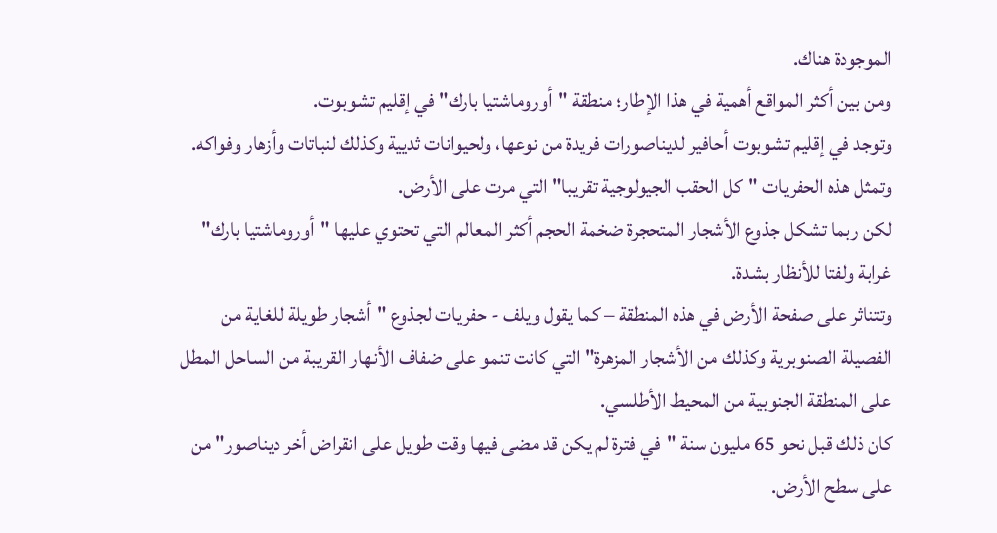الموجودة هناك.
ومن بين أكثر المواقع أهمية في هذا الإطار؛ منطقة "أوروماشتيا بارك" في إقليم تشوبوت.
وتوجد في إقليم تشوبوت أحافير لديناصورات فريدة من نوعها، ولحيوانات ثديية وكذلك لنباتات وأزهار وفواكه. وتمثل هذه الحفريات "كل الحقب الجيولوجية تقريبا" التي مرت على الأرض.
لكن ربما تشكل جذوع الأشجار المتحجرة ضخمة الحجم أكثر المعالم التي تحتوي عليها "أوروماشتيا بارك" غرابة ولفتا للأنظار بشدة.
وتتناثر على صفحة الأرض في هذه المنطقة – كما يقول ويلف - حفريات لجذوع "أشجار طويلة للغاية من الفصيلة الصنوبرية وكذلك من الأشجار المزهرة" التي كانت تنمو على ضفاف الأنهار القريبة من الساحل المطل على المنطقة الجنوبية من المحيط الأطلسي.
كان ذلك قبل نحو 65 مليون سنة "في فترة لم يكن قد مضى فيها وقت طويل على انقراض أخر ديناصور" من على سطح الأرض.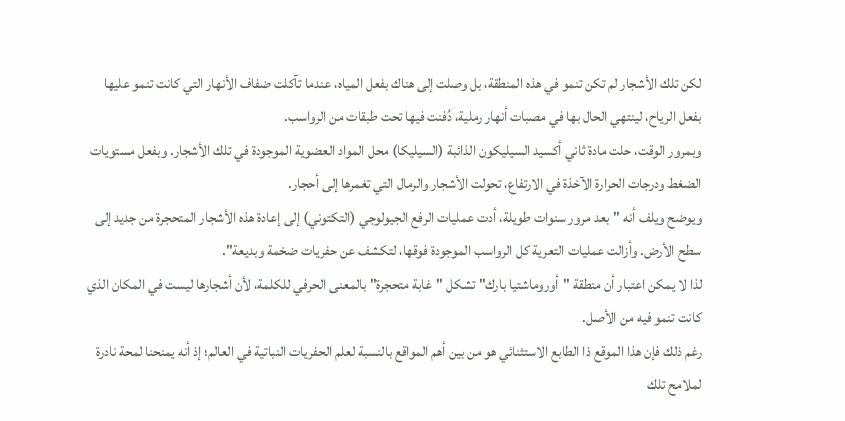لكن تلك الأشجار لم تكن تنمو في هذه المنطقة، بل وصلت إلى هناك بفعل المياه، عندما تآكلت ضفاف الأنهار التي كانت تنمو عليها بفعل الرياح، لينتهي الحال بها في مصبات أنهار رملية، دُفنت فيها تحت طبقات من الرواسب.
وبمرور الوقت، حلت مادة ثاني أكسيد السيليكون الذائبة (السيليكا) محل المواد العضوية الموجودة في تلك الأشجار. وبفعل مستويات الضغط ودرجات الحرارة الآخذة في الارتفاع، تحولت الأشجار والرمال التي تغمرها إلى أحجار.
ويوضح ويلف أنه "بعد مرور سنوات طويلة، أدت عمليات الرفع الجيولوجي (التكتوني) إلى إعادة هذه الأشجار المتحجرة من جديد إلى سطح الأرض. وأزالت عمليات التعرية كل الرواسب الموجودة فوقها، لتكشف عن حفريات ضخمة وبديعة".
لذا لا يمكن اعتبار أن منطقة "أوروماشتيا بارك" تشكل "غابة متحجرة" بالمعنى الحرفي للكلمة، لأن أشجارها ليست في المكان الذي كانت تنمو فيه من الأصل.
رغم ذلك فإن هذا الموقع ذا الطابع الاستثنائي هو من بين أهم المواقع بالنسبة لعلم الحفريات النباتية في العالم؛ إذ أنه يمنحنا لمحة نادرة لملامح تلك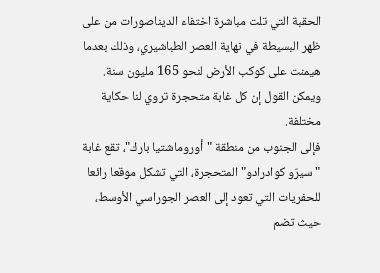الحقبة التي تلت مباشرة اختفاء الديناصورات من على ظهر البسيطة في نهاية العصر الطباشيري، وذلك بعدما هيمنت على كوكب الأرض لنحو 165 مليون سنة.
ويمكن القول إن كل غابة متحجرة تروي لنا حكاية مختلفة.
فإلى الجنوب من منطقة "أوروماشتيا بارك"، تقع غابة "سيرّو كوادرادو" المتحجرة، التي تشكل موقعا رائعا للحفريات التي تعود إلى العصر الجوراسي الأوسط، حيث تضم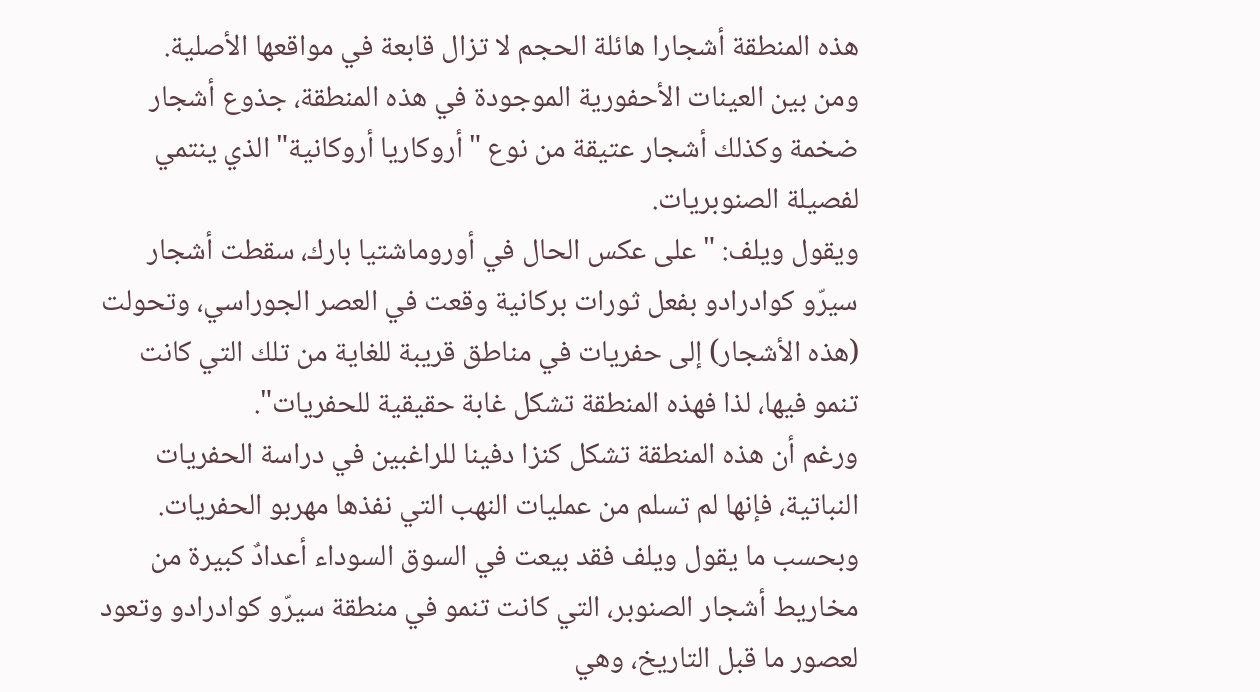هذه المنطقة أشجارا هائلة الحجم لا تزال قابعة في مواقعها الأصلية.
ومن بين العينات الأحفورية الموجودة في هذه المنطقة، جذوع أشجار ضخمة وكذلك أشجار عتيقة من نوع "أروكاريا أروكانية" الذي ينتمي لفصيلة الصنوبريات.
ويقول ويلف: "على عكس الحال في أوروماشتيا بارك، سقطت أشجار سيرّو كوادرادو بفعل ثورات بركانية وقعت في العصر الجوراسي، وتحولت (هذه الأشجار) إلى حفريات في مناطق قريبة للغاية من تلك التي كانت تنمو فيها، لذا فهذه المنطقة تشكل غابة حقيقية للحفريات".
ورغم أن هذه المنطقة تشكل كنزا دفينا للراغبين في دراسة الحفريات النباتية، فإنها لم تسلم من عمليات النهب التي نفذها مهربو الحفريات.
وبحسب ما يقول ويلف فقد بيعت في السوق السوداء أعدادٌ كبيرة من مخاريط أشجار الصنوبر، التي كانت تنمو في منطقة سيرّو كوادرادو وتعود لعصور ما قبل التاريخ، وهي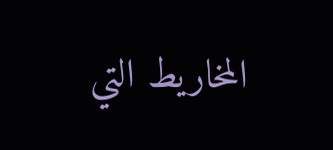المخاريط التي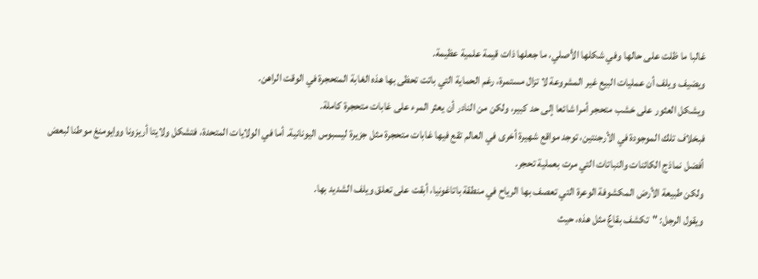غالبا ما ظلت على حالها وفي شكلها الأصلي، ما جعلها ذات قيمة علمية عظيمة.
ويضيف ويلف أن عمليات البيع غير المشروعة لا تزال مستمرة، رغم الحماية التي باتت تحظى بها هذه الغابة المتحجرة في الوقت الراهن.
ويشكل العثور على خشب متحجر أمرا شائعا إلى حد كبير، ولكن من النادر أن يعثر المرء على غابات متحجرة كاملة.
فبخلاف تلك الموجودة في الأرجنتين، توجد مواقع شهيرة أخرى في العالم تقع فيها غابات متحجرة مثل جزيرة ليسبوس اليونانية. أما في الولايات المتحدة، فتشكل ولايتا أريزونا ووايومنغ موطنا لبعض أفضل نماذج الكائنات والنباتات التي مرت بعملية تحجر.
ولكن طبيعة الأرض المكشوفة الوعرة التي تعصف بها الرياح في منطقة باتاغونيا، أبقت على تعلق ويلف الشديد بها.
ويقول الرجل: "تكشف بقاعٌ مثل هذه، حيث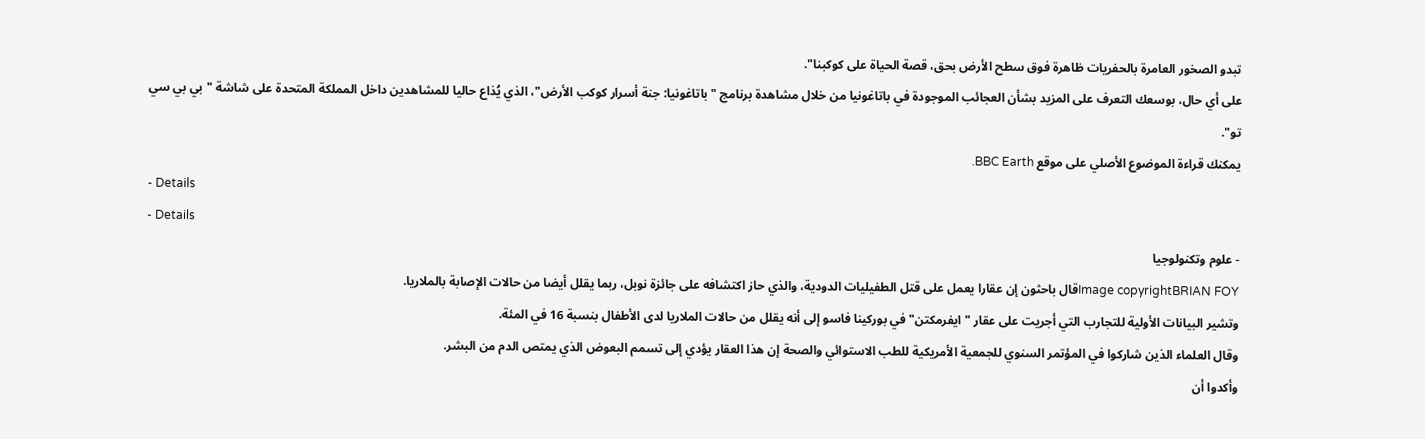تبدو الصخور العامرة بالحفريات ظاهرة فوق سطح الأرض بحق، قصة الحياة على كوكبنا".
على أي حال، بوسعك التعرف على المزيد بشأن العجائب الموجودة في باتاغونيا من خلال مشاهدة برنامج "باتاغونيا: جنة أسرار كوكب الأرض"، الذي يُذاع حاليا للمشاهدين داخل المملكة المتحدة على شاشة "بي بي سي تو".
يمكنك قراءة الموضوع الأصلي على موقع BBC Earth.
- Details
- Details
- علوم وتكنولوجيا
Image copyrightBRIAN FOYقال باحثون إن عقارا يعمل على قتل الطفيليات الدودية، والذي حاز اكتشافه على جائزة نوبل، ربما يقلل أيضا من حالات الإصابة بالملاريا.
وتشير البيانات الأولية للتجارب التي أجريت على عقار "ايفرمكتن" في بوركينا فاسو إلى أنه يقلل من حالات الملاريا لدى الأطفال بنسبة 16 في المئة.
وقال العلماء الذين شاركوا في المؤتمر السنوي للجمعية الأمريكية للطب الاستوائي والصحة إن هذا العقار يؤدي إلى تسمم البعوض الذي يمتص الدم من البشر.
وأكدوا أن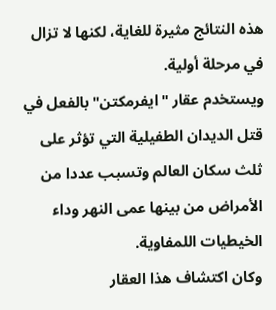هذه النتائج مثيرة للغاية، لكنها لا تزال في مرحلة أولية.
ويستخدم عقار "ايفرمكتن" بالفعل في قتل الديدان الطفيلية التي تؤثر على ثلث سكان العالم وتسبب عددا من الأمراض من بينها عمى النهر وداء الخيطيات اللمفاوية.
وكان اكتشاف هذا العقار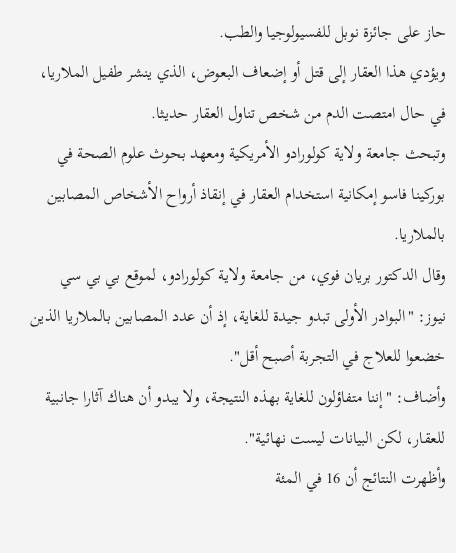حاز على جائزة نوبل للفسيولوجيا والطب.
ويؤدي هذا العقار إلى قتل أو إضعاف البعوض، الذي ينشر طفيل الملاريا، في حال امتصت الدم من شخص تناول العقار حديثا.
وتبحث جامعة ولاية كولورادو الأمريكية ومعهد بحوث علوم الصحة في بوركينا فاسو إمكانية استخدام العقار في إنقاذ أرواح الأشخاص المصابين بالملاريا.
وقال الدكتور بريان فوي، من جامعة ولاية كولورادو، لموقع بي بي سي نيوز: "البوادر الأولى تبدو جيدة للغاية، إذ أن عدد المصابين بالملاريا الذين خضعوا للعلاج في التجربة أصبح أقل".
وأضاف: "إننا متفاؤلون للغاية بهذه النتيجة، ولا يبدو أن هناك آثارا جانبية للعقار، لكن البيانات ليست نهائية".
وأظهرت النتائج أن 16 في المئة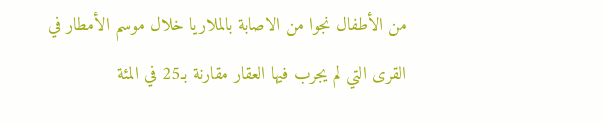من الأطفال نجوا من الاصابة بالملاريا خلال موسم الأمطار في القرى التي لم يجرب فيها العقار مقارنة بـ25 في المئة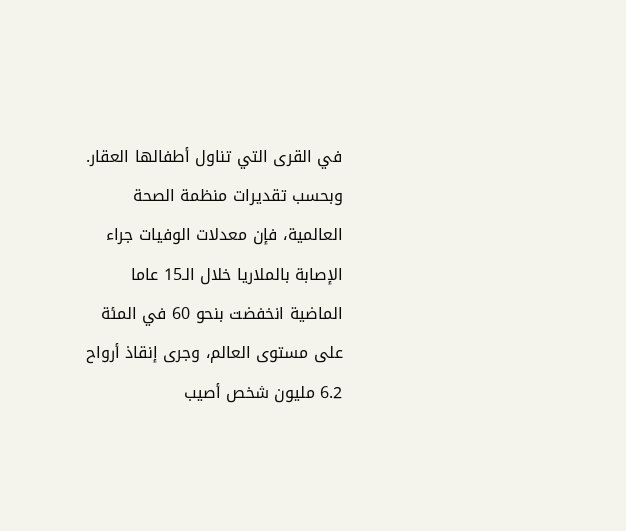في القرى التي تناول أطفالها العقار.
وبحسب تقديرات منظمة الصحة العالمية، فإن معدلات الوفيات جراء الإصابة بالملاريا خلال الـ15 عاما الماضية انخفضت بنحو 60 في المئة على مستوى العالم، وجرى إنقاذ أرواح 6.2 مليون شخص أصيب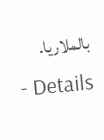بالملاريا.
- Details